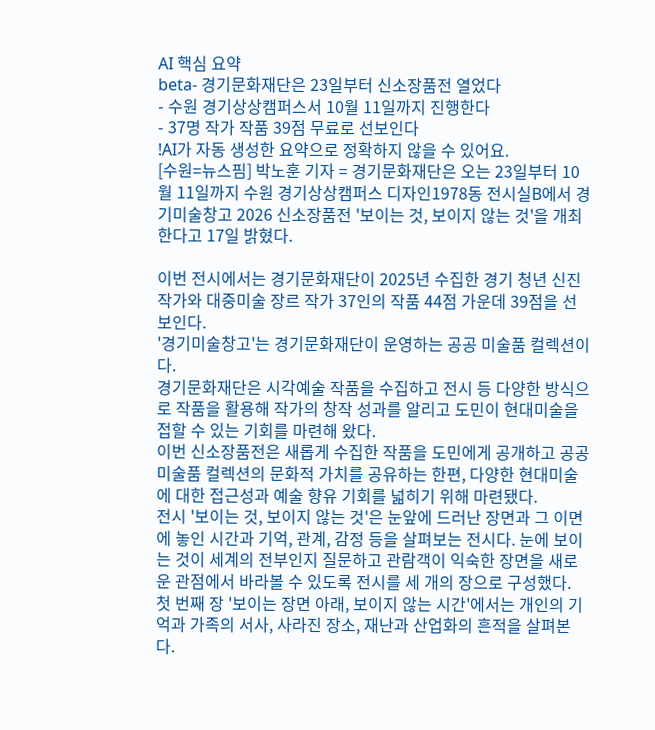AI 핵심 요약
beta- 경기문화재단은 23일부터 신소장품전 열었다
- 수원 경기상상캠퍼스서 10월 11일까지 진행한다
- 37명 작가 작품 39점 무료로 선보인다
!AI가 자동 생성한 요약으로 정확하지 않을 수 있어요.
[수원=뉴스핌] 박노훈 기자 = 경기문화재단은 오는 23일부터 10월 11일까지 수원 경기상상캠퍼스 디자인1978동 전시실B에서 경기미술창고 2026 신소장품전 '보이는 것, 보이지 않는 것'을 개최한다고 17일 밝혔다.

이번 전시에서는 경기문화재단이 2025년 수집한 경기 청년 신진 작가와 대중미술 장르 작가 37인의 작품 44점 가운데 39점을 선보인다.
'경기미술창고'는 경기문화재단이 운영하는 공공 미술품 컬렉션이다.
경기문화재단은 시각예술 작품을 수집하고 전시 등 다양한 방식으로 작품을 활용해 작가의 창작 성과를 알리고 도민이 현대미술을 접할 수 있는 기회를 마련해 왔다.
이번 신소장품전은 새롭게 수집한 작품을 도민에게 공개하고 공공 미술품 컬렉션의 문화적 가치를 공유하는 한편, 다양한 현대미술에 대한 접근성과 예술 향유 기회를 넓히기 위해 마련됐다.
전시 '보이는 것, 보이지 않는 것'은 눈앞에 드러난 장면과 그 이면에 놓인 시간과 기억, 관계, 감정 등을 살펴보는 전시다. 눈에 보이는 것이 세계의 전부인지 질문하고 관람객이 익숙한 장면을 새로운 관점에서 바라볼 수 있도록 전시를 세 개의 장으로 구성했다.
첫 번째 장 '보이는 장면 아래, 보이지 않는 시간'에서는 개인의 기억과 가족의 서사, 사라진 장소, 재난과 산업화의 흔적을 살펴본다.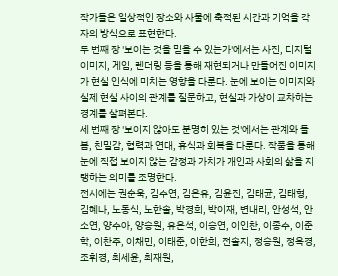작가들은 일상적인 장소와 사물에 축적된 시간과 기억을 각자의 방식으로 표현한다.
두 번째 장 '보이는 것을 믿을 수 있는가'에서는 사진, 디지털 이미지, 게임, 렌더링 등을 통해 재현되거나 만들어진 이미지가 현실 인식에 미치는 영향을 다룬다. 눈에 보이는 이미지와 실제 현실 사이의 관계를 질문하고, 현실과 가상이 교차하는 경계를 살펴본다.
세 번째 장 '보이지 않아도 분명히 있는 것'에서는 관계와 돌봄, 친밀감, 협력과 연대, 휴식과 회복을 다룬다. 작품을 통해 눈에 직접 보이지 않는 감정과 가치가 개인과 사회의 삶을 지탱하는 의미를 조명한다.
전시에는 권순욱, 김수연, 김온유, 김윤진, 김태균, 김태형, 김혜나, 노동식, 노한솔, 박경희, 박이재, 변내리, 안성석, 안소연, 양수아, 양승원, 유은석, 이승연, 이인찬, 이종수, 이준학, 이찬주, 이채민, 이태준, 이한희, 전솔지, 정승원, 정옥경, 조휘경, 최세윤, 최재원,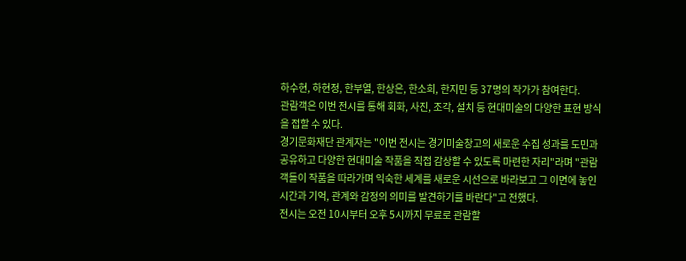하수현, 하현정, 한부열, 한상은, 한소희, 한지민 등 37명의 작가가 참여한다.
관람객은 이번 전시를 통해 회화, 사진, 조각, 설치 등 현대미술의 다양한 표현 방식을 접할 수 있다.
경기문화재단 관계자는 "이번 전시는 경기미술창고의 새로운 수집 성과를 도민과 공유하고 다양한 현대미술 작품을 직접 감상할 수 있도록 마련한 자리"라며 "관람객들이 작품을 따라가며 익숙한 세계를 새로운 시선으로 바라보고 그 이면에 놓인 시간과 기억, 관계와 감정의 의미를 발견하기를 바란다"고 전했다.
전시는 오전 10시부터 오후 5시까지 무료로 관람할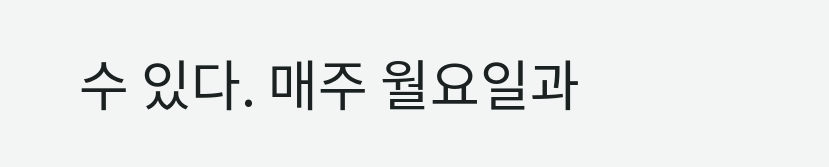수 있다. 매주 월요일과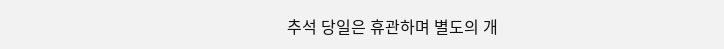추석 당일은 휴관하며 별도의 개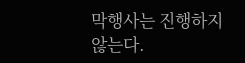막행사는 진행하지 않는다.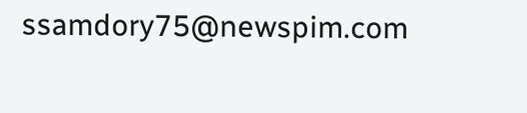ssamdory75@newspim.com